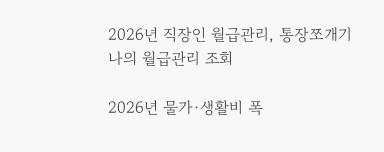2026년 직장인 월급관리, 통장쪼개기 나의 월급관리 조회

2026년 물가·생활비 폭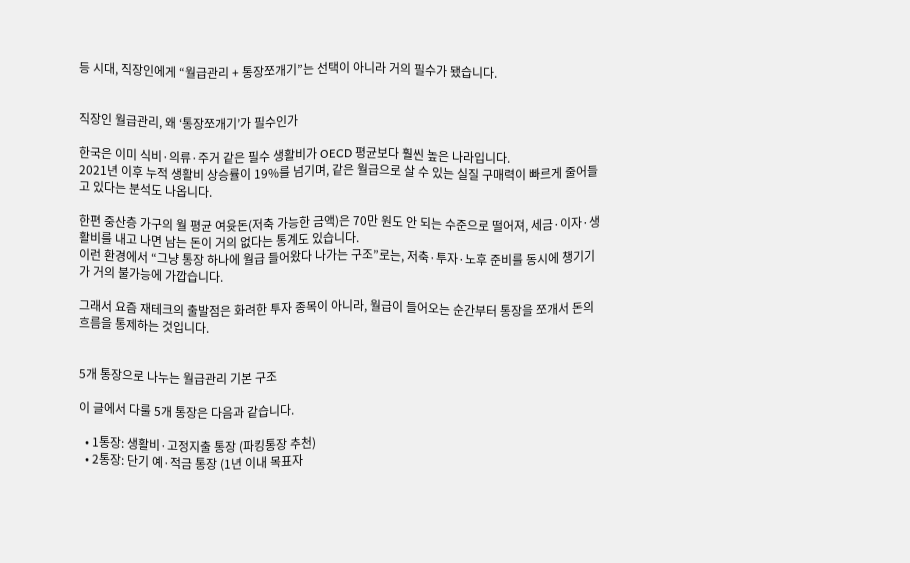등 시대, 직장인에게 “월급관리 + 통장쪼개기”는 선택이 아니라 거의 필수가 됐습니다.


직장인 월급관리, 왜 ‘통장쪼개기’가 필수인가

한국은 이미 식비·의류·주거 같은 필수 생활비가 OECD 평균보다 훨씬 높은 나라입니다.
2021년 이후 누적 생활비 상승률이 19%를 넘기며, 같은 월급으로 살 수 있는 실질 구매력이 빠르게 줄어들고 있다는 분석도 나옵니다.

한편 중산층 가구의 월 평균 여윳돈(저축 가능한 금액)은 70만 원도 안 되는 수준으로 떨어져, 세금·이자·생활비를 내고 나면 남는 돈이 거의 없다는 통계도 있습니다.
이런 환경에서 “그냥 통장 하나에 월급 들어왔다 나가는 구조”로는, 저축·투자·노후 준비를 동시에 챙기기가 거의 불가능에 가깝습니다.

그래서 요즘 재테크의 출발점은 화려한 투자 종목이 아니라, 월급이 들어오는 순간부터 통장을 쪼개서 돈의 흐름을 통제하는 것입니다.


5개 통장으로 나누는 월급관리 기본 구조

이 글에서 다룰 5개 통장은 다음과 같습니다.

  • 1통장: 생활비·고정지출 통장 (파킹통장 추천)
  • 2통장: 단기 예·적금 통장 (1년 이내 목표자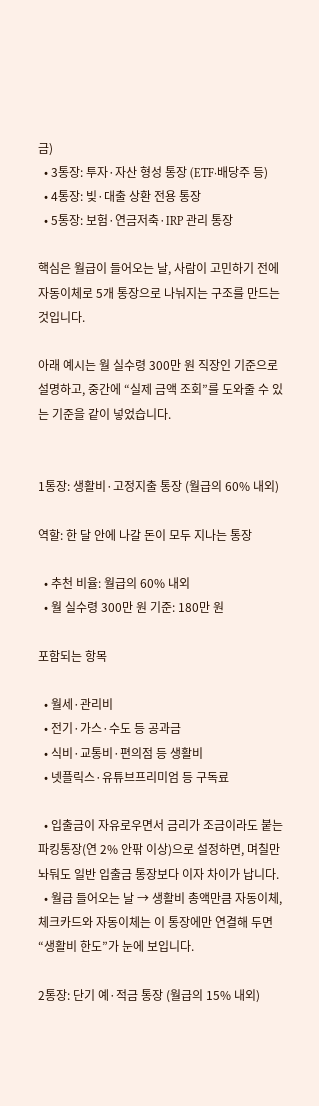금)
  • 3통장: 투자·자산 형성 통장 (ETF·배당주 등)
  • 4통장: 빚·대출 상환 전용 통장
  • 5통장: 보험·연금저축·IRP 관리 통장

핵심은 월급이 들어오는 날, 사람이 고민하기 전에 자동이체로 5개 통장으로 나눠지는 구조를 만드는 것입니다.

아래 예시는 월 실수령 300만 원 직장인 기준으로 설명하고, 중간에 “실제 금액 조회”를 도와줄 수 있는 기준을 같이 넣었습니다.


1통장: 생활비·고정지출 통장 (월급의 60% 내외)

역할: 한 달 안에 나갈 돈이 모두 지나는 통장

  • 추천 비율: 월급의 60% 내외
  • 월 실수령 300만 원 기준: 180만 원

포함되는 항목

  • 월세·관리비
  • 전기·가스·수도 등 공과금
  • 식비·교통비·편의점 등 생활비
  • 넷플릭스·유튜브프리미엄 등 구독료

  • 입출금이 자유로우면서 금리가 조금이라도 붙는 파킹통장(연 2% 안팎 이상)으로 설정하면, 며칠만 놔둬도 일반 입출금 통장보다 이자 차이가 납니다.
  • 월급 들어오는 날 → 생활비 총액만큼 자동이체, 체크카드와 자동이체는 이 통장에만 연결해 두면 “생활비 한도”가 눈에 보입니다.

2통장: 단기 예·적금 통장 (월급의 15% 내외)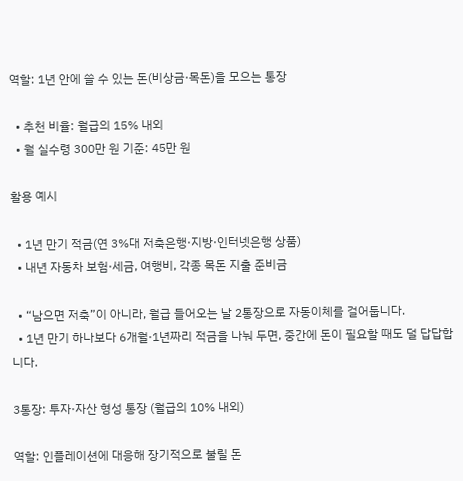역할: 1년 안에 쓸 수 있는 돈(비상금·목돈)을 모으는 통장

  • 추천 비율: 월급의 15% 내외
  • 월 실수령 300만 원 기준: 45만 원

활용 예시

  • 1년 만기 적금(연 3%대 저축은행·지방·인터넷은행 상품)
  • 내년 자동차 보험·세금, 여행비, 각종 목돈 지출 준비금

  • “남으면 저축”이 아니라, 월급 들어오는 날 2통장으로 자동이체를 걸어둡니다.
  • 1년 만기 하나보다 6개월·1년짜리 적금을 나눠 두면, 중간에 돈이 필요할 때도 덜 답답합니다.

3통장: 투자·자산 형성 통장 (월급의 10% 내외)

역할: 인플레이션에 대응해 장기적으로 불릴 돈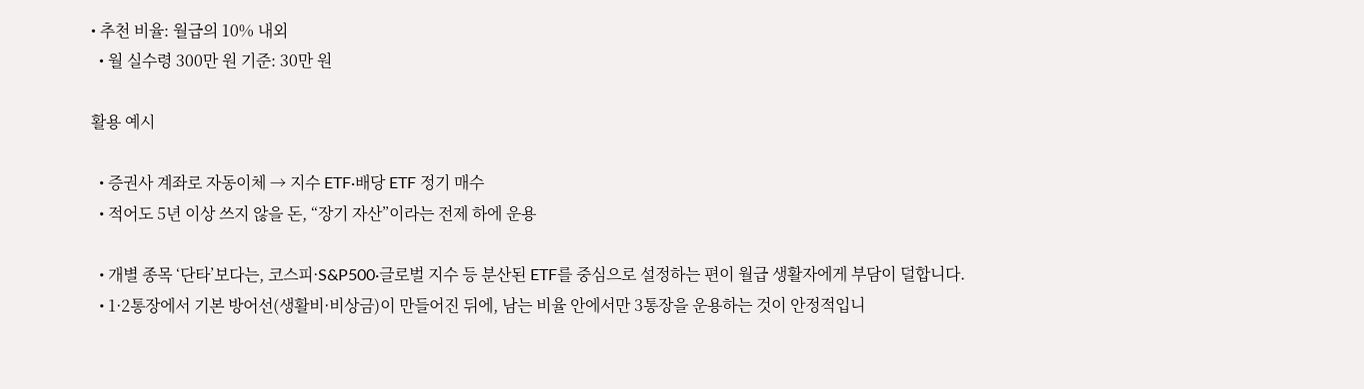• 추천 비율: 월급의 10% 내외
  • 월 실수령 300만 원 기준: 30만 원

활용 예시

  • 증권사 계좌로 자동이체 → 지수 ETF·배당 ETF 정기 매수
  • 적어도 5년 이상 쓰지 않을 돈, “장기 자산”이라는 전제 하에 운용

  • 개별 종목 ‘단타’보다는, 코스피·S&P500·글로벌 지수 등 분산된 ETF를 중심으로 설정하는 편이 월급 생활자에게 부담이 덜합니다.
  • 1·2통장에서 기본 방어선(생활비·비상금)이 만들어진 뒤에, 남는 비율 안에서만 3통장을 운용하는 것이 안정적입니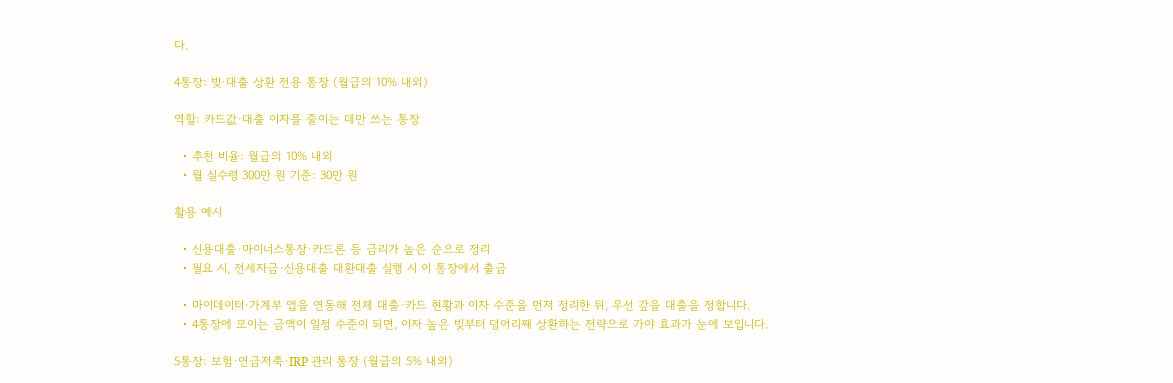다.

4통장: 빚·대출 상환 전용 통장 (월급의 10% 내외)

역할: 카드값·대출 이자를 줄이는 데만 쓰는 통장

  • 추천 비율: 월급의 10% 내외
  • 월 실수령 300만 원 기준: 30만 원

활용 예시

  • 신용대출·마이너스통장·카드론 등 금리가 높은 순으로 정리
  • 필요 시, 전세자금·신용대출 대환대출 실행 시 이 통장에서 출금

  • 마이데이터·가계부 앱을 연동해 전체 대출·카드 현황과 이자 수준을 먼저 정리한 뒤, 우선 갚을 대출을 정합니다.
  • 4통장에 모이는 금액이 일정 수준이 되면, 이자 높은 빚부터 덩어리째 상환하는 전략으로 가야 효과가 눈에 보입니다.

5통장: 보험·연금저축·IRP 관리 통장 (월급의 5% 내외)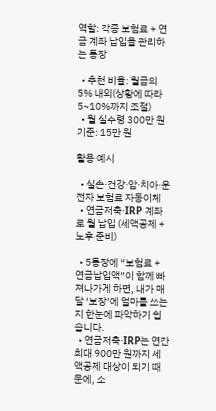역할: 각종 보험료 + 연금 계좌 납입을 관리하는 통장

  • 추천 비율: 월급의 5% 내외(상황에 따라 5~10%까지 조절)
  • 월 실수령 300만 원 기준: 15만 원

활용 예시

  • 실손·건강·암·치아·운전자 보험료 자동이체
  • 연금저축·IRP 계좌로 월 납입 (세액공제 + 노후 준비)

  • 5통장에 “보험료 + 연금납입액”이 함께 빠져나가게 하면, 내가 매달 ‘보장’에 얼마를 쓰는지 한눈에 파악하기 쉽습니다.
  • 연금저축·IRP는 연간 최대 900만 원까지 세액공제 대상이 되기 때문에, 소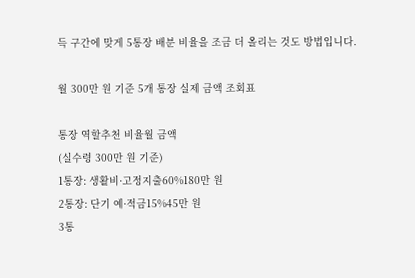득 구간에 맞게 5통장 배분 비율을 조금 더 올리는 것도 방법입니다.

월 300만 원 기준 5개 통장 실제 금액 조회표

통장 역할추천 비율월 금액
(실수령 300만 원 기준)
1통장: 생활비·고정지출60%180만 원
2통장: 단기 예·적금15%45만 원
3통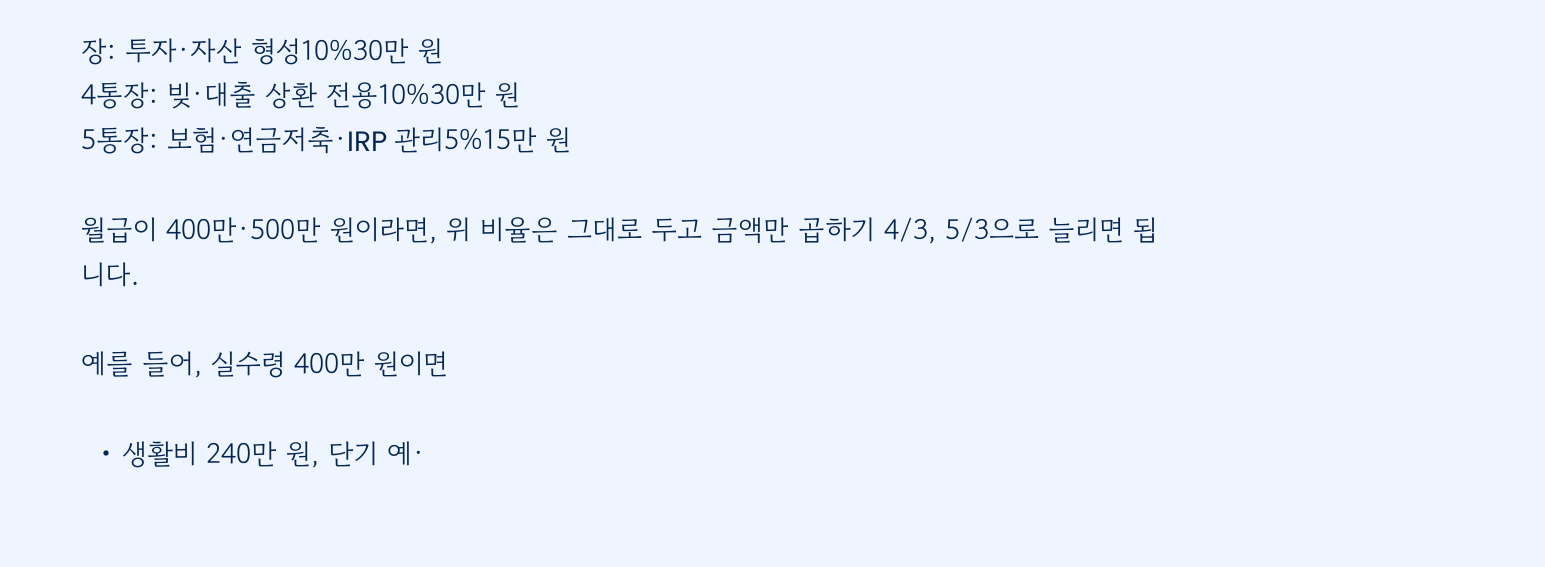장: 투자·자산 형성10%30만 원
4통장: 빚·대출 상환 전용10%30만 원
5통장: 보험·연금저축·IRP 관리5%15만 원

월급이 400만·500만 원이라면, 위 비율은 그대로 두고 금액만 곱하기 4/3, 5/3으로 늘리면 됩니다.

예를 들어, 실수령 400만 원이면

  • 생활비 240만 원, 단기 예·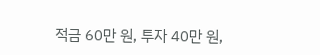적금 60만 원, 투자 40만 원,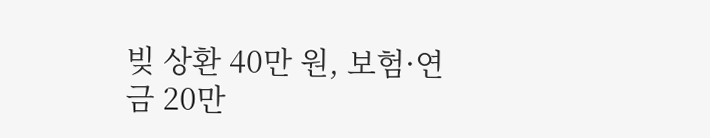빚 상환 40만 원, 보험·연금 20만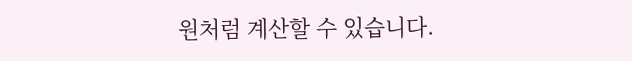원처럼 계산할 수 있습니다.